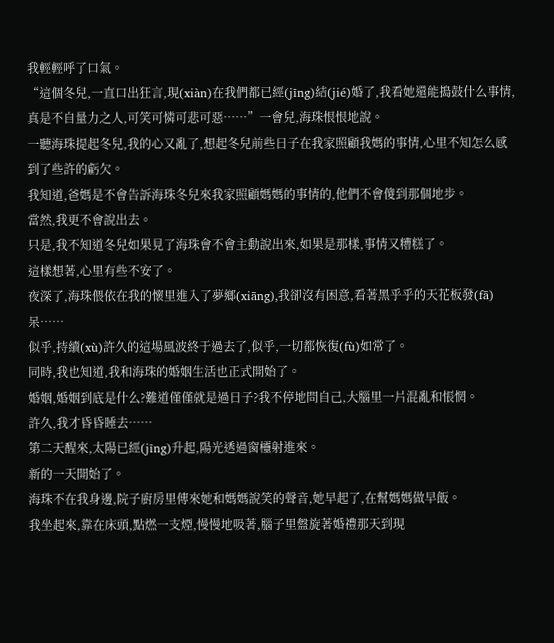我輕輕呼了口氣。
“這個冬兒,一直口出狂言,現(xiàn)在我們都已經(jīng)結(jié)婚了,我看她還能搗鼓什么事情,真是不自量力之人,可笑可憐可悲可惡……”一會兒,海珠恨恨地說。
一聽海珠提起冬兒,我的心又亂了,想起冬兒前些日子在我家照顧我媽的事情,心里不知怎么感到了些許的虧欠。
我知道,爸媽是不會告訴海珠冬兒來我家照顧媽媽的事情的,他們不會傻到那個地步。
當然,我更不會說出去。
只是,我不知道冬兒如果見了海珠會不會主動說出來,如果是那樣,事情又糟糕了。
這樣想著,心里有些不安了。
夜深了,海珠偎依在我的懷里進入了夢鄉(xiāng),我卻沒有困意,看著黑乎乎的天花板發(fā)呆……
似乎,持續(xù)許久的這場風波終于過去了,似乎,一切都恢復(fù)如常了。
同時,我也知道,我和海珠的婚姻生活也正式開始了。
婚姻,婚姻到底是什么?難道僅僅就是過日子?我不停地問自己,大腦里一片混亂和悵惘。
許久,我才昏昏睡去……
第二天醒來,太陽已經(jīng)升起,陽光透過窗欞射進來。
新的一天開始了。
海珠不在我身邊,院子廚房里傳來她和媽媽說笑的聲音,她早起了,在幫媽媽做早飯。
我坐起來,靠在床頭,點燃一支煙,慢慢地吸著,腦子里盤旋著婚禮那天到現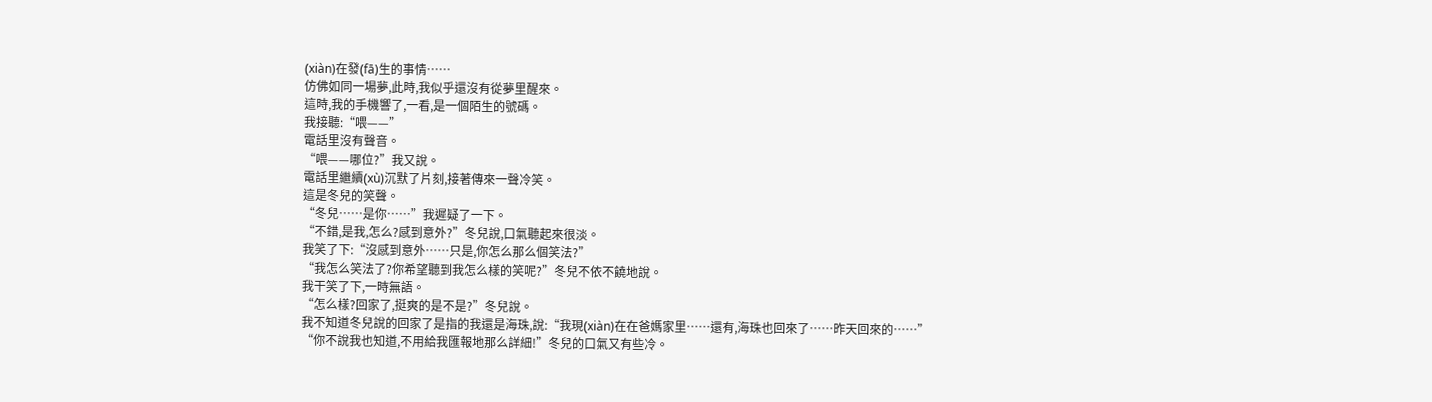(xiàn)在發(fā)生的事情……
仿佛如同一場夢,此時,我似乎還沒有從夢里醒來。
這時,我的手機響了,一看,是一個陌生的號碼。
我接聽:“喂——”
電話里沒有聲音。
“喂——哪位?”我又說。
電話里繼續(xù)沉默了片刻,接著傳來一聲冷笑。
這是冬兒的笑聲。
“冬兒……是你……”我遲疑了一下。
“不錯,是我,怎么?感到意外?”冬兒說,口氣聽起來很淡。
我笑了下:“沒感到意外……只是,你怎么那么個笑法?”
“我怎么笑法了?你希望聽到我怎么樣的笑呢?”冬兒不依不饒地說。
我干笑了下,一時無語。
“怎么樣?回家了,挺爽的是不是?”冬兒說。
我不知道冬兒說的回家了是指的我還是海珠,說:“我現(xiàn)在在爸媽家里……還有,海珠也回來了……昨天回來的……”
“你不說我也知道,不用給我匯報地那么詳細!”冬兒的口氣又有些冷。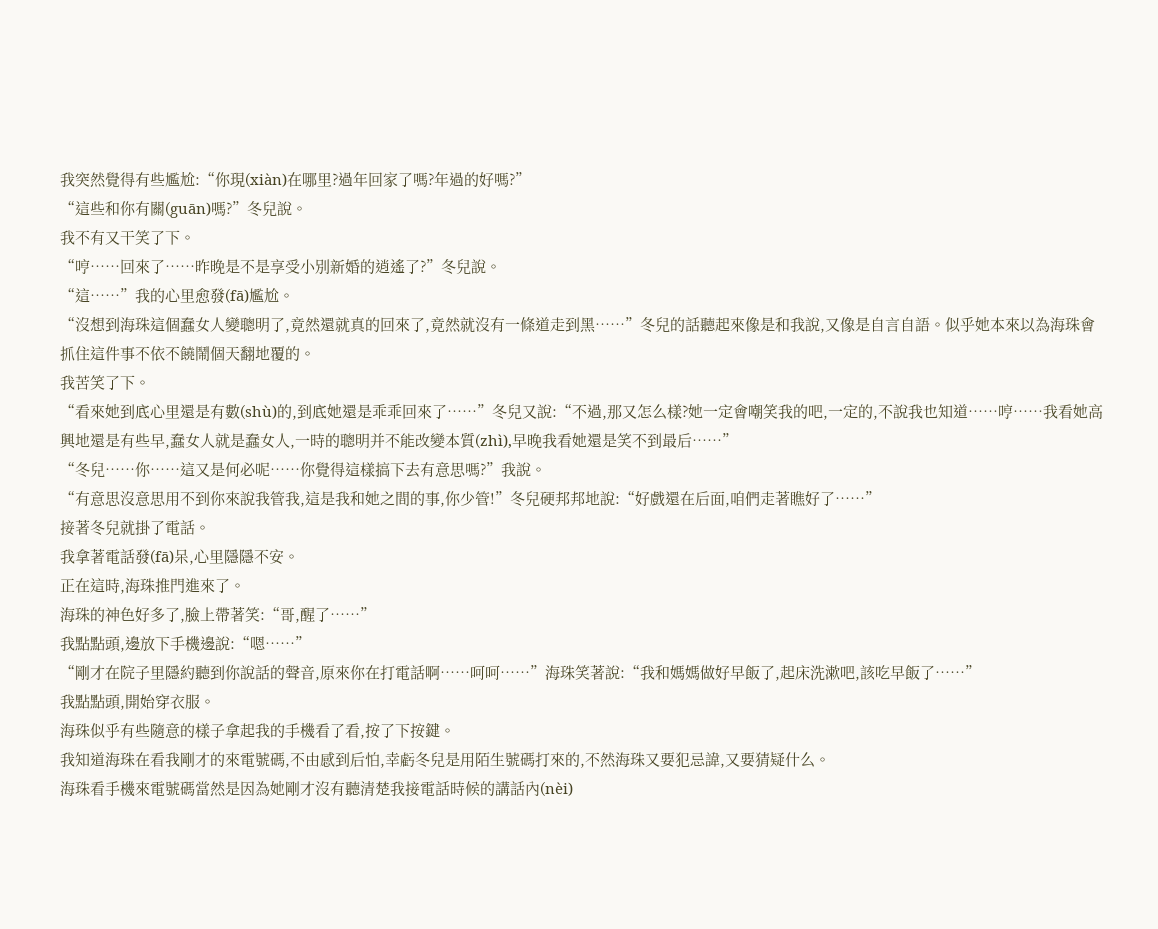我突然覺得有些尷尬:“你現(xiàn)在哪里?過年回家了嗎?年過的好嗎?”
“這些和你有關(guān)嗎?”冬兒說。
我不有又干笑了下。
“哼……回來了……昨晚是不是享受小別新婚的逍遙了?”冬兒說。
“這……”我的心里愈發(fā)尷尬。
“沒想到海珠這個蠢女人變聰明了,竟然還就真的回來了,竟然就沒有一條道走到黑……”冬兒的話聽起來像是和我說,又像是自言自語。似乎她本來以為海珠會抓住這件事不依不饒鬧個天翻地覆的。
我苦笑了下。
“看來她到底心里還是有數(shù)的,到底她還是乖乖回來了……”冬兒又說:“不過,那又怎么樣?她一定會嘲笑我的吧,一定的,不說我也知道……哼……我看她高興地還是有些早,蠢女人就是蠢女人,一時的聰明并不能改變本質(zhì),早晚我看她還是笑不到最后……”
“冬兒……你……這又是何必呢……你覺得這樣搞下去有意思嗎?”我說。
“有意思沒意思用不到你來說我管我,這是我和她之間的事,你少管!”冬兒硬邦邦地說:“好戲還在后面,咱們走著瞧好了……”
接著冬兒就掛了電話。
我拿著電話發(fā)呆,心里隱隱不安。
正在這時,海珠推門進來了。
海珠的神色好多了,臉上帶著笑:“哥,醒了……”
我點點頭,邊放下手機邊說:“嗯……”
“剛才在院子里隱約聽到你說話的聲音,原來你在打電話啊……呵呵……”海珠笑著說:“我和媽媽做好早飯了,起床洗漱吧,該吃早飯了……”
我點點頭,開始穿衣服。
海珠似乎有些隨意的樣子拿起我的手機看了看,按了下按鍵。
我知道海珠在看我剛才的來電號碼,不由感到后怕,幸虧冬兒是用陌生號碼打來的,不然海珠又要犯忌諱,又要猜疑什么。
海珠看手機來電號碼當然是因為她剛才沒有聽清楚我接電話時候的講話內(nèi)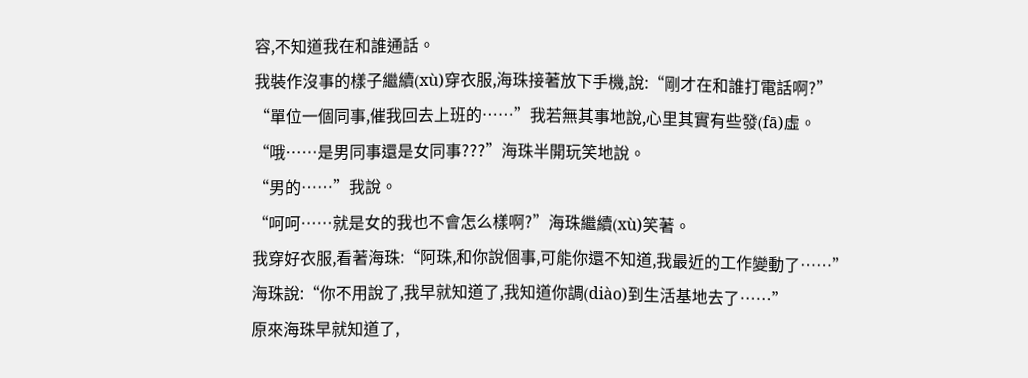容,不知道我在和誰通話。
我裝作沒事的樣子繼續(xù)穿衣服,海珠接著放下手機,說:“剛才在和誰打電話啊?”
“單位一個同事,催我回去上班的……”我若無其事地說,心里其實有些發(fā)虛。
“哦……是男同事還是女同事???”海珠半開玩笑地說。
“男的……”我說。
“呵呵……就是女的我也不會怎么樣啊?”海珠繼續(xù)笑著。
我穿好衣服,看著海珠:“阿珠,和你說個事,可能你還不知道,我最近的工作變動了……”
海珠說:“你不用說了,我早就知道了,我知道你調(diào)到生活基地去了……”
原來海珠早就知道了,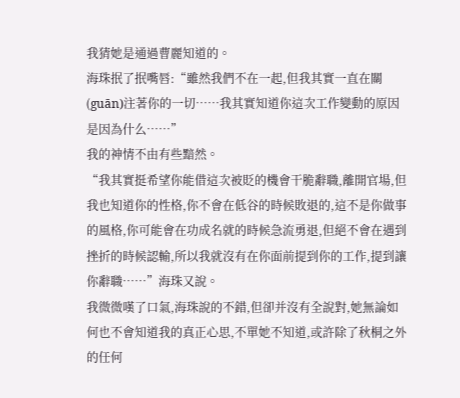我猜她是通過曹麗知道的。
海珠抿了抿嘴唇:“雖然我們不在一起,但我其實一直在關(guān)注著你的一切……我其實知道你這次工作變動的原因是因為什么……”
我的神情不由有些黯然。
“我其實挺希望你能借這次被貶的機會干脆辭職,離開官場,但我也知道你的性格,你不會在低谷的時候敗退的,這不是你做事的風格,你可能會在功成名就的時候急流勇退,但絕不會在遇到挫折的時候認輸,所以我就沒有在你面前提到你的工作,提到讓你辭職……”海珠又說。
我微微嘆了口氣,海珠說的不錯,但卻并沒有全說對,她無論如何也不會知道我的真正心思,不單她不知道,或許除了秋桐之外的任何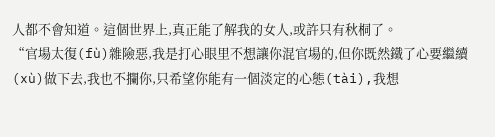人都不會知道。這個世界上,真正能了解我的女人,或許只有秋桐了。
“官場太復(fù)雜險惡,我是打心眼里不想讓你混官場的,但你既然鐵了心要繼續(xù)做下去,我也不攔你,只希望你能有一個淡定的心態(tài),我想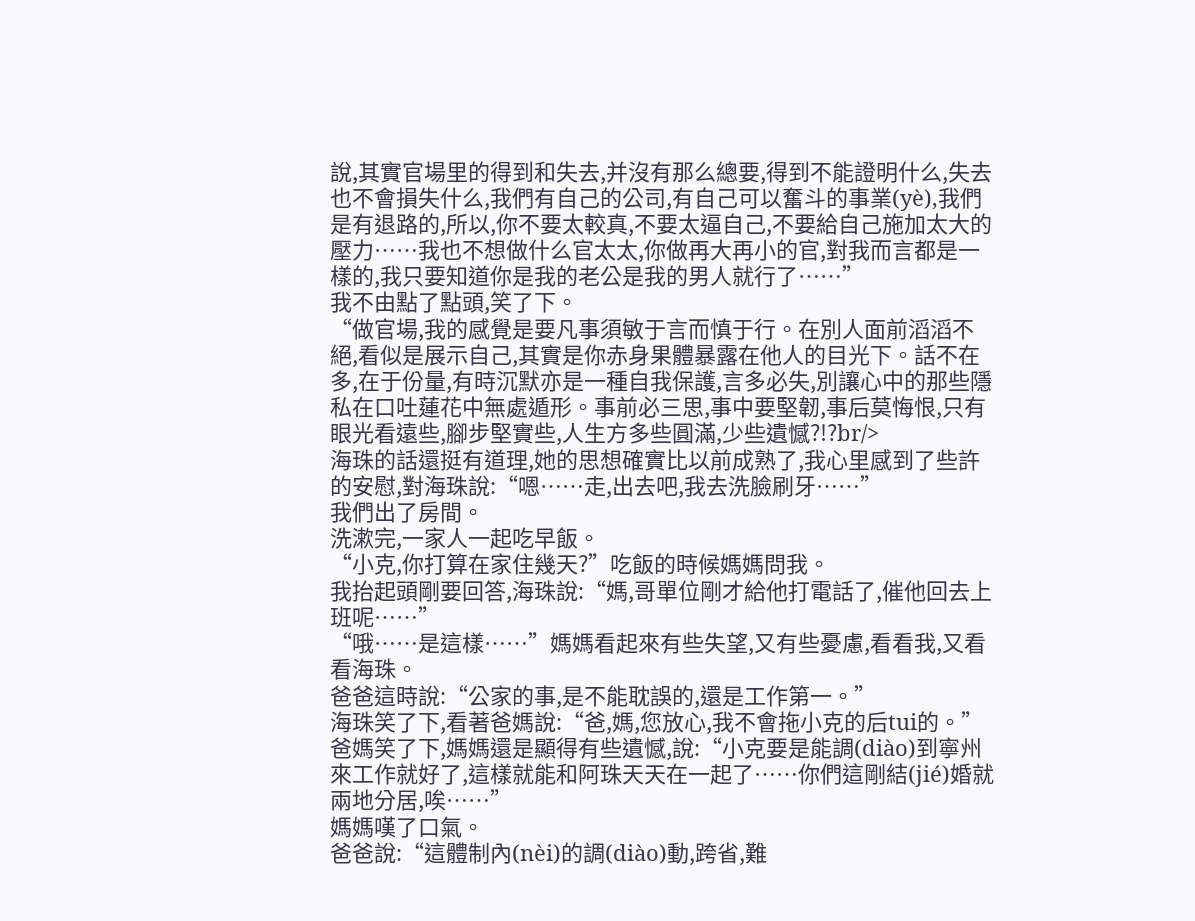說,其實官場里的得到和失去,并沒有那么總要,得到不能證明什么,失去也不會損失什么,我們有自己的公司,有自己可以奮斗的事業(yè),我們是有退路的,所以,你不要太較真,不要太逼自己,不要給自己施加太大的壓力……我也不想做什么官太太,你做再大再小的官,對我而言都是一樣的,我只要知道你是我的老公是我的男人就行了……”
我不由點了點頭,笑了下。
“做官場,我的感覺是要凡事須敏于言而慎于行。在別人面前滔滔不絕,看似是展示自己,其實是你赤身果體暴露在他人的目光下。話不在多,在于份量,有時沉默亦是一種自我保護,言多必失,別讓心中的那些隱私在口吐蓮花中無處遁形。事前必三思,事中要堅韌,事后莫悔恨,只有眼光看遠些,腳步堅實些,人生方多些圓滿,少些遺憾?!?br/>
海珠的話還挺有道理,她的思想確實比以前成熟了,我心里感到了些許的安慰,對海珠說:“嗯……走,出去吧,我去洗臉刷牙……”
我們出了房間。
洗漱完,一家人一起吃早飯。
“小克,你打算在家住幾天?”吃飯的時候媽媽問我。
我抬起頭剛要回答,海珠說:“媽,哥單位剛才給他打電話了,催他回去上班呢……”
“哦……是這樣……”媽媽看起來有些失望,又有些憂慮,看看我,又看看海珠。
爸爸這時說:“公家的事,是不能耽誤的,還是工作第一。”
海珠笑了下,看著爸媽說:“爸,媽,您放心,我不會拖小克的后tui的。”
爸媽笑了下,媽媽還是顯得有些遺憾,說:“小克要是能調(diào)到寧州來工作就好了,這樣就能和阿珠天天在一起了……你們這剛結(jié)婚就兩地分居,唉……”
媽媽嘆了口氣。
爸爸說:“這體制內(nèi)的調(diào)動,跨省,難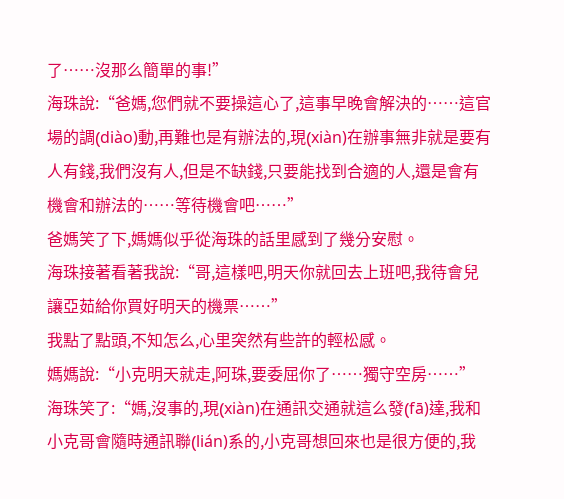了……沒那么簡單的事!”
海珠說:“爸媽,您們就不要操這心了,這事早晚會解決的……這官場的調(diào)動,再難也是有辦法的,現(xiàn)在辦事無非就是要有人有錢,我們沒有人,但是不缺錢,只要能找到合適的人,還是會有機會和辦法的……等待機會吧……”
爸媽笑了下,媽媽似乎從海珠的話里感到了幾分安慰。
海珠接著看著我說:“哥,這樣吧,明天你就回去上班吧,我待會兒讓亞茹給你買好明天的機票……”
我點了點頭,不知怎么,心里突然有些許的輕松感。
媽媽說:“小克明天就走,阿珠,要委屈你了……獨守空房……”
海珠笑了:“媽,沒事的,現(xiàn)在通訊交通就這么發(fā)達,我和小克哥會隨時通訊聯(lián)系的,小克哥想回來也是很方便的,我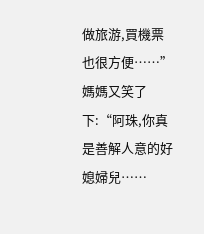做旅游,買機票也很方便……”
媽媽又笑了下:“阿珠,你真是善解人意的好媳婦兒……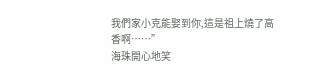我們家小克能娶到你,這是祖上燒了高香啊……”
海珠開心地笑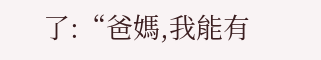了:“爸媽,我能有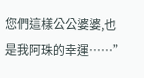您們這樣公公婆婆,也是我阿珠的幸運……”